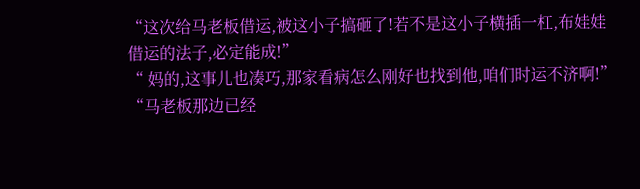“这次给马老板借运,被这小子搞砸了!若不是这小子横插一杠,布娃娃借运的法子,必定能成!”
“ 妈的,这事儿也凑巧,那家看病怎么刚好也找到他,咱们时运不济啊!”
“马老板那边已经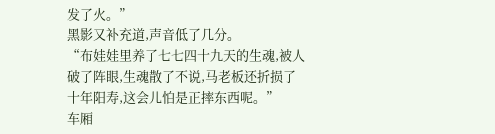发了火。”
黑影又补充道,声音低了几分。
“布娃娃里养了七七四十九天的生魂,被人破了阵眼,生魂散了不说,马老板还折损了十年阳寿,这会儿怕是正摔东西呢。”
车厢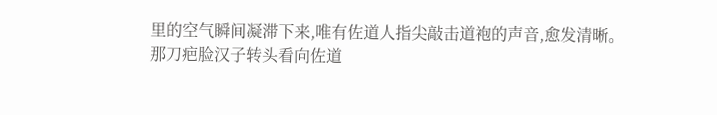里的空气瞬间凝滞下来,唯有佐道人指尖敲击道袍的声音,愈发清晰。
那刀疤脸汉子转头看向佐道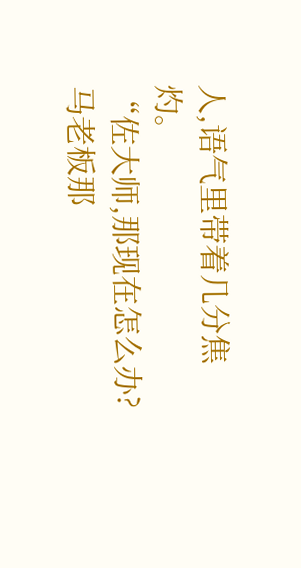人,语气里带着几分焦灼。
“佐大师,那现在怎么办?马老板那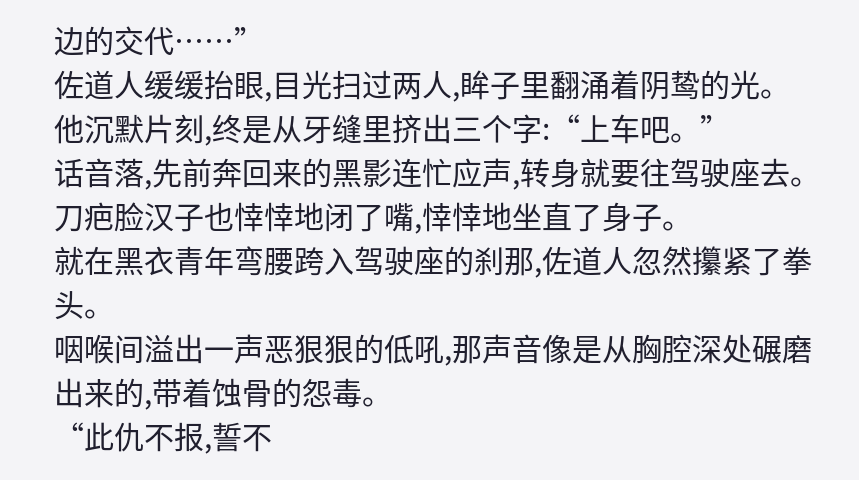边的交代……”
佐道人缓缓抬眼,目光扫过两人,眸子里翻涌着阴鸷的光。
他沉默片刻,终是从牙缝里挤出三个字:“上车吧。”
话音落,先前奔回来的黑影连忙应声,转身就要往驾驶座去。
刀疤脸汉子也悻悻地闭了嘴,悻悻地坐直了身子。
就在黑衣青年弯腰跨入驾驶座的刹那,佐道人忽然攥紧了拳头。
咽喉间溢出一声恶狠狠的低吼,那声音像是从胸腔深处碾磨出来的,带着蚀骨的怨毒。
“此仇不报,誓不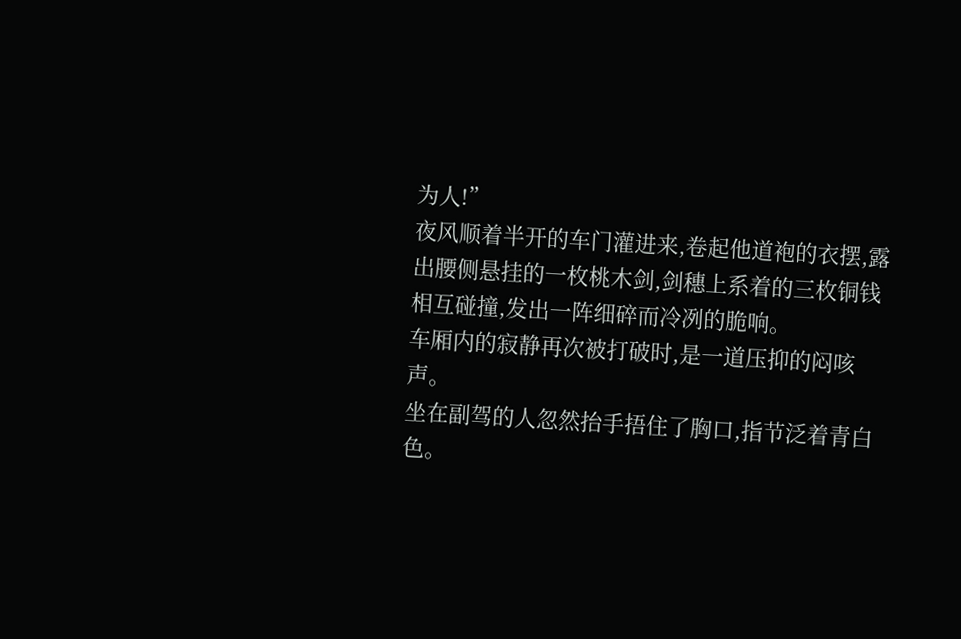为人!”
夜风顺着半开的车门灌进来,卷起他道袍的衣摆,露出腰侧悬挂的一枚桃木剑,剑穗上系着的三枚铜钱相互碰撞,发出一阵细碎而冷冽的脆响。
车厢内的寂静再次被打破时,是一道压抑的闷咳声。
坐在副驾的人忽然抬手捂住了胸口,指节泛着青白色。